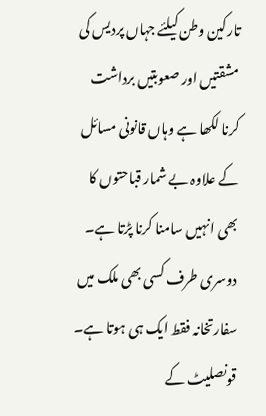تارکین وطن کیلئے جہاں پردیس کی مشقتیں اور صعوبتیں برداشت کرنا لکھا ہے وہاں قانونی مسائل کے علاوہ بے شمار قباحتوں کا بھی انہیں سامنا کرنا پڑتا ہے۔ دوسری طرف کسی بھی ملک میں سفارتخانہ فقط ایک ہی ہوتا ہے۔ قونصلیٹ کے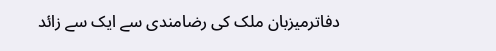دفاترمیزبان ملک کی رضامندی سے ایک سے زائد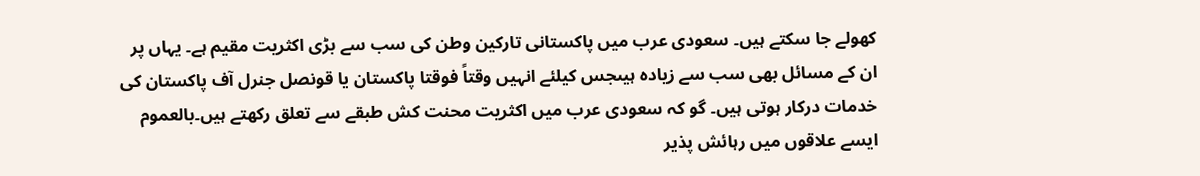کھولے جا سکتے ہیں۔ سعودی عرب میں پاکستانی تارکین وطن کی سب سے بڑی اکثریت مقیم ہے۔ یہاں پر ان کے مسائل بھی سب سے زیادہ ہیںجس کیلئے انہیں وقتاً فوقتا پاکستان یا قونصل جنرل آف پاکستان کی خدمات درکار ہوتی ہیں۔ گو کہ سعودی عرب میں اکثریت محنت کش طبقے سے تعلق رکھتے ہیں۔بالعموم ایسے علاقوں میں رہائش پذیر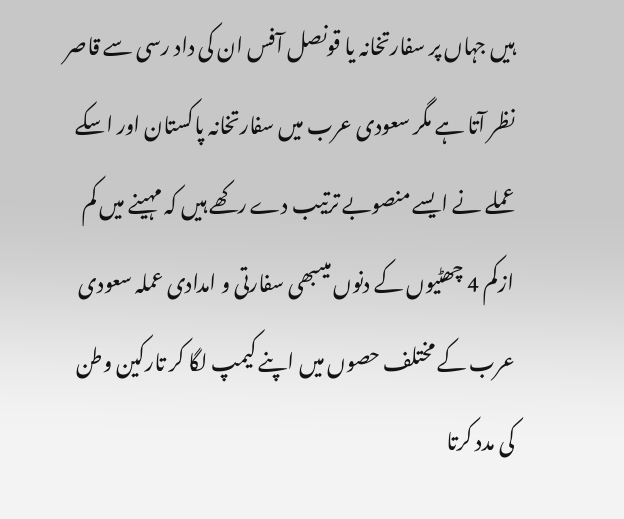ہیں جہاں پر سفارتخانہ یا قونصل آفس ان کی داد رسی سے قاصر نظر آتا ہے مگر سعودی عرب میں سفارتخانہ پاکستان اور اسکے عملے نے ایسے منصوبے ترتیب دے رکھے ہیں کہ مہینے میں کم ازکم 4 چھٹیوں کے دنوں میںبھی سفارتی و امدادی عملہ سعودی عرب کے مختلف حصوں میں اپنے کیمپ لگا کر تارکین وطن کی مدد کرتا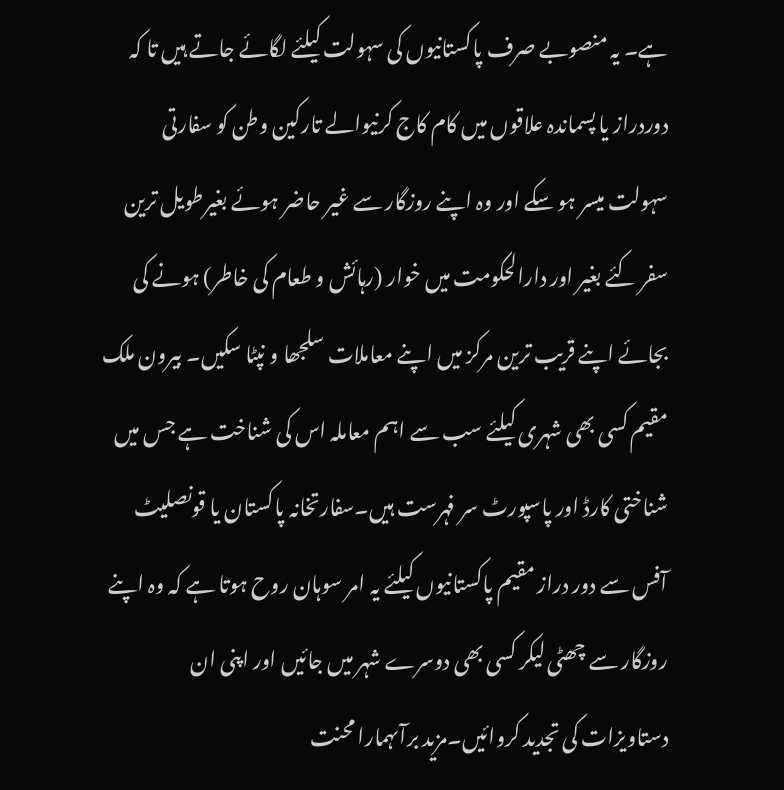ہے۔ یہ منصوبے صرف پاکستانیوں کی سہولت کیلئے لگائے جاتے ہیں تا کہ دوردراز یا پسماندہ علاقوں میں کام کاج کرنیوالے تارکین وطن کو سفارتی سہولت میسر ہو سکے اور وہ اپنے روزگار سے غیر حاضر ہوئے بغیرطویل ترین سفر کئے بغیر اور دارالحکومت میں خوار (رہائش و طعام کی خاطر) ہونے کی بجائے اپنے قریب ترین مرکز میں اپنے معاملات سلجھا و نپٹا سکیں۔ بیرون ملک مقیم کسی بھی شہری کیلئے سب سے اہم معاملہ اس کی شناخت ہے جس میں شناختی کارڈ اور پاسپورٹ سر فہرست ہیں۔سفارتخانہ پاکستان یا قونصلیٹ آفس سے دور دراز مقیم پاکستانیوں کیلئے یہ امر سوہان روح ہوتا ہے کہ وہ اپنے روزگار سے چھٹی لیکر کسی بھی دوسرے شہر میں جائیں اور اپنی ان دستاویزات کی تجدید کروائیں۔مزید برآںہمارا محنت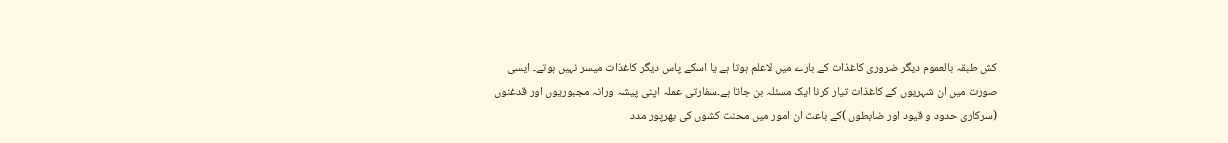کش طبقہ بالعموم دیگر ضروری کاغذات کے بارے میں لاعلم ہوتا ہے یا اسکے پاس دیگر کاغذات میسر نہیں ہوتے۔ ایسی صورت میں ان شہریوں کے کاغذات تیار کرنا ایک مسئلہ بن جاتا ہے۔سفارتی عملہ اپنی پیشہ ورانہ مجبوریوں اور قدغنوں (سرکاری حدود و قیود اور ضابطوں )کے باعث ان امور میں محنت کشوں کی بھرپور مدد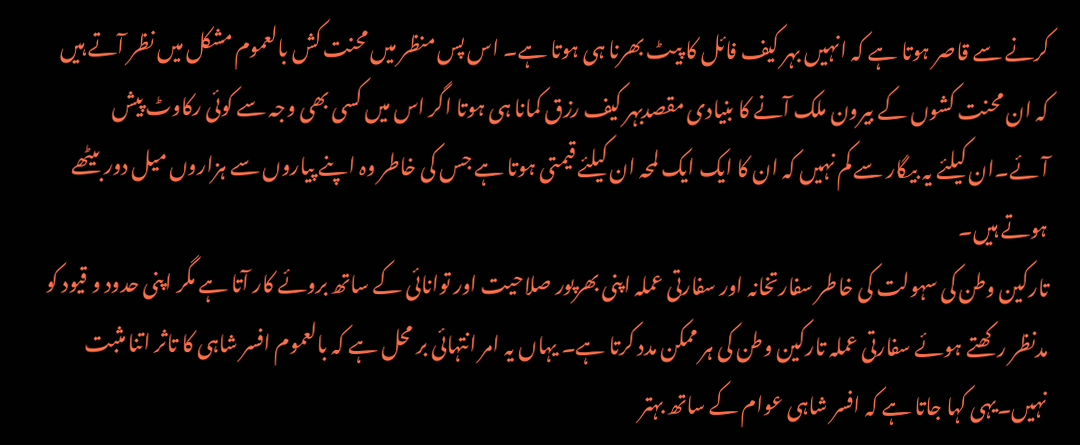کرنے سے قاصر ہوتا ہے کہ انہیں بہر کیف فائل کا پیٹ بھرنا ہی ہوتا ہے۔ اس پس منظر میں محنت کش بالعموم مشکل میں نظر آتے ہیں کہ ان محنت کشوں کے بیرون ملک آنے کا بنیادی مقصدبہر کیف رزق کمانا ہی ہوتا اگر اس میں کسی بھی وجہ سے کوئی رکاوٹ پیش آئے۔ان کیلئے یہ بیگار سے کم نہیں کہ ان کا ایک ایک لمحہ ان کیلئے قیمتی ہوتا ہے جس کی خاطر وہ اپنے پیاروں سے ہزاروں میل دور بیٹھے ہوتے ہیں۔
تارکین وطن کی سہولت کی خاطر سفارتخانہ اور سفارتی عملہ اپنی بھرپور صلاحیت اور توانائی کے ساتھ بروئے کار آتا ہے مگر اپنی حدود و قیود کو مدنظر رکھتے ہوئے سفارتی عملہ تارکین وطن کی ہر ممکن مدد کرتا ہے۔ یہاں یہ امر انتہائی بر محل ہے کہ بالعموم افسر شاہی کا تاثر اتنا مثبت نہیں۔یہی کہا جاتا ہے کہ افسر شاہی عوام کے ساتھ بہتر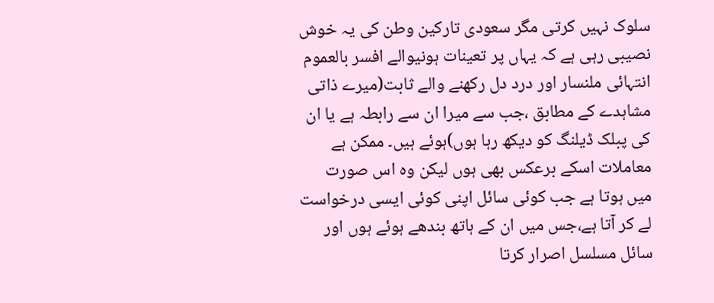سلوک نہیں کرتی مگر سعودی تارکین وطن کی یہ خوش نصیبی رہی ہے کہ یہاں پر تعینات ہونیوالے افسر بالعموم انتہائی ملنسار اور درد دل رکھنے والے ثابت(میرے ذاتی مشاہدے کے مطابق ،جب سے میرا ان سے رابطہ ہے یا ان کی پبلک ڈیلنگ کو دیکھ رہا ہوں)ہوئے ہیں۔ ممکن ہے معاملات اسکے برعکس بھی ہوں لیکن وہ اس صورت میں ہوتا ہے جب کوئی سائل اپنی کوئی ایسی درخواست لے کر آتا ہے،جس میں ان کے ہاتھ بندھے ہوئے ہوں اور سائل مسلسل اصرار کرتا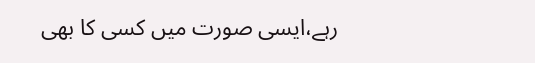رہے،ایسی صورت میں کسی کا بھی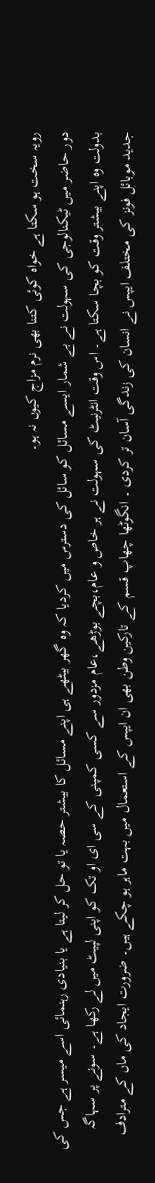رویہ سخت ہو سکتا ہے خواہ کوئی کتنا بھی نرم مزاج کیوں نہ ہو۔
دور حاضر میں ٹیکنالوجی کی سہولت نے بے شمار ایسے مسائل کو سائل کی دسترس میں کردیا کہ وہ گھر بیٹھے ہی اپنے مسائل کا بیشتر حصہ یا تو حل کر لیتا ہے یا بنیادی رہنمائی اسے میسر ہے جس کی بدولت وہ اپنے بیشتر وقت کو بچا سکتا ہے۔ اس وقت انٹرنیٹ کی سہولت نے ہر خاص و عام،بچے بوڑھے،عام مزدور سے کسی کمپنی کے سی ای او تک کو اپنی لپیٹ میں لے رکھا ہے۔ سونے پر سہاگہ جدید موبائل فونز کی مختلف ایپس نے انسان کی زندگی آسان تر کردی ۔ انگوٹھا چھاپ قسم کے تارکین وطن بھی ان ایپس کے استعمال میں بہت ماہر ہو چکے ہیں۔ ضرورت ایجاد کی ماں کے مترادف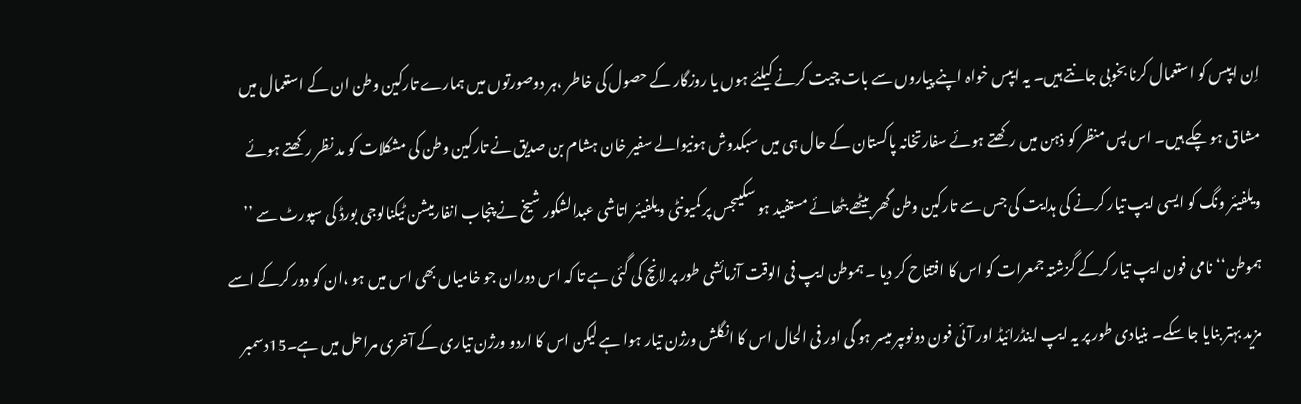اِن ایپس کو استعمال کرنا بخوبی جانتے ہیں۔ یہ ایپس خواہ اپنے پیاروں سے بات چیت کرنے کیلئے ہوں یا روزگار کے حصول کی خاطر ،ہر دوصورتوں میں ہمارے تارکین وطن ان کے استعمال میں مشاق ہو چکے ہیں۔ اس پس منظر کو ذہن میں رکھتے ہوئے سفارتخانہ پاکستان کے حال ہی میں سبکدوش ہونیوالے سفیر خان ہشام بن صدیق نے تارکین وطن کی مشکلات کو مد نظر رکھتے ہوئے ویلفیئر ونگ کو ایسی ایپ تیار کرنے کی ہدایت کی جس سے تارکین وطن گھر بیٹھے بٹھائے مستفید ہو سکیںجس پر کمیونٹی ویلفیئر اتاشی عبدالشکور شیخ نے پنجاب انفارمیشن ٹیکنالوجی بورڈ کی سپورٹ سے ’’ ہموطن‘‘نامی فون ایپ تیار کرکے گزشتہ جمعرات کو اس کا افتتاح کر دیا ۔ ہموطن ایپ فی الوقت آزمائشی طور پر لانچ کی گئی ہے تا کہ اس دوران جو خامیاں بھی اس میں ہو ،ان کو دور کرکے اسے مزید بہتر بنایا جا سکے۔ بنیادی طور پر یہ ایپ اینڈرائیڈ اور آئی فون دونوںپر میسر ہو گی اور فی الحال اس کا انگلش ورژن تیار ہوا ہے لیکن اس کا اردو ورژن تیاری کے آخری مراحل میں ہے۔15دسمبر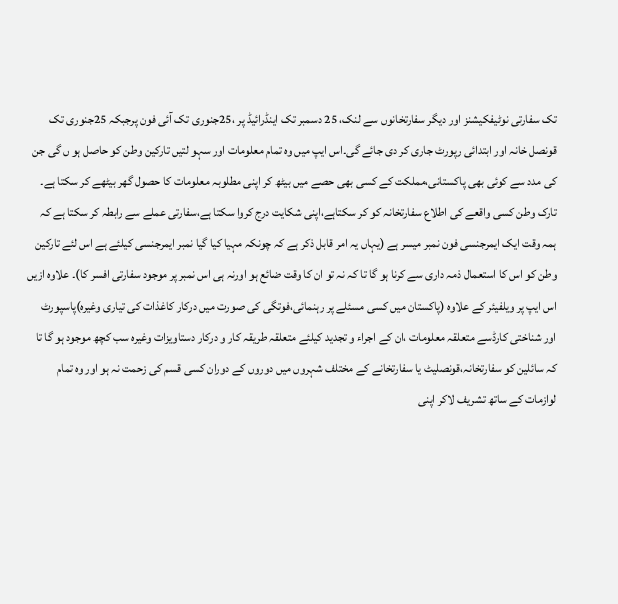تک سفارتی نوٹیفکیشنز اور دیگر سفارتخانوں سے لنک، 25 دسمبر تک اینڈرائیڈ پر ،25جنوری تک آئی فون پرجبکہ 25جنوری تک قونصل خانہ اور ابتدائی رپورٹ جاری کر دی جائے گی۔اس ایپ میں وہ تمام معلومات اور سہو لتیں تارکین وطن کو حاصل ہو ں گی جن کی مدد سے کوئی بھی پاکستانی،مملکت کے کسی بھی حصے میں بیٹھ کر اپنی مطلوبہ معلومات کا حصول گھر بیٹھے کر سکتا ہے۔ تارک وطن کسی واقعے کی اطلاع سفارتخانہ کو کر سکتاہے،اپنی شکایت درج کروا سکتا ہے،سفارتی عملے سے رابطہ کر سکتا ہے کہ ہمہ وقت ایک ایمرجنسی فون نمبر میسر ہے (یہاں یہ امر قابل ذکر ہے کہ چونکہ مہیا کیا گیا نمبر ایمرجنسی کیلئے ہے اس لئے تارکین وطن کو اس کا استعمال ذمہ داری سے کرنا ہو گا تا کہ نہ تو ان کا وقت ضائع ہو اورنہ ہی اس نمبر پر موجود سفارتی افسر کا)۔ علاوہ ازیں اس ایپ پر ویلفیئر کے علاوہ (پاکستان میں کسی مسئلے پر رہنمائی،فوتگی کی صورت میں درکار کاغذات کی تیاری وغیرہ)پاسپورٹ اور شناختی کارڈسے متعلقہ معلومات ،ان کے اجراء و تجدید کیلئے متعلقہ طریقہ کار و درکار دستاویزات وغیرہ سب کچھ موجود ہو گا تا کہ سائلین کو سفارتخانہ،قونصلیٹ یا سفارتخانے کے مختلف شہروں میں دوروں کے دوران کسی قسم کی زحمت نہ ہو اور وہ تمام لوازمات کے ساتھ تشریف لاکر اپنی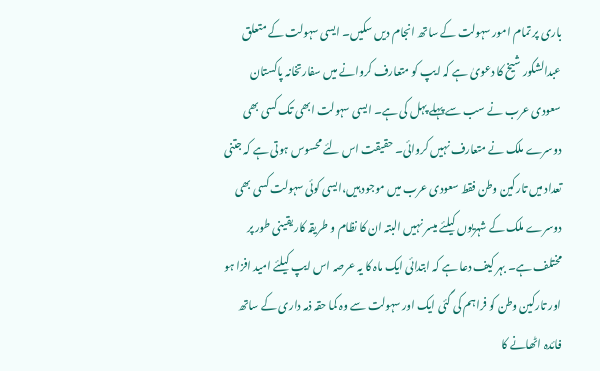باری پر تمام امور سہولت کے ساتھ انجام دیں سکیں۔ ایسی سہولت کے متعلق عبدالشکور شیخ کا دعویٰ ہے کہ ایپ کو متعارف کروانے میں سفارتخانہ پاکستان سعودی عرب نے سب سے پہلے پہل کی ہے۔ ایسی سہولت ابھی تک کسی بھی دوسرے ملک نے متعارف نہیں کروائی۔ حقیقت اس لئے محسوس ہوتی ہے کہ جتنی تعداد میں تارکین وطن فقط سعودی عرب میں موجود ہیں،ایسی کوئی سہولت کسی بھی دوسرے ملک کے شہریوں کیلئے میسر نہیں البتہ ان کا نظام و طریقہ کار یقینی طور پر مختلف ہے۔ بہر کیف دعا ہے کہ ابتدائی ایک ماہ کا یہ عرصہ اس ایپ کیلئے امید افزا ہو اور تارکین وطن کو فراہم کی گئی ایک اور سہولت سے وہ کما حقہ ذمہ داری کے ساتھ فائدہ اٹھانے کا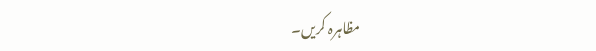مظاہرہ کریں۔